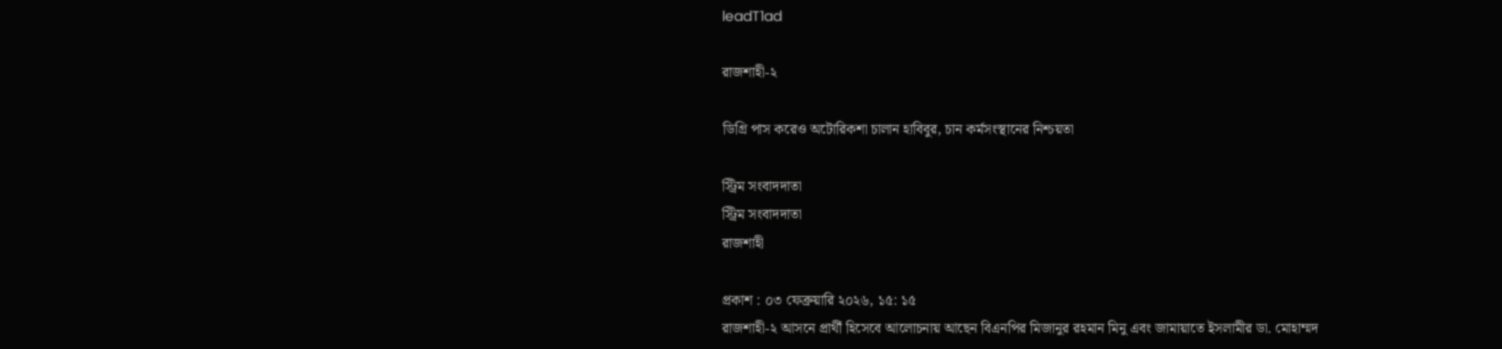leadT1ad

রাজশাহী-২

ডিগ্রি পাস করেও অটোরিকশা চালান হাবিবুর, চান কর্মসংস্থানের নিশ্চয়তা

স্ট্রিম সংবাদদাতা
স্ট্রিম সংবাদদাতা
রাজশাহী

প্রকাশ : ০৩ ফেব্রুয়ারি ২০২৬, ১৫: ১৫
রাজশাহী-২ আসনে প্রার্থী হিসেবে আলোচনায় আছেন বিএনপির মিজানুর রহমান মিনু এবং জামায়াতে ইসলামীর ডা. মোহাম্মদ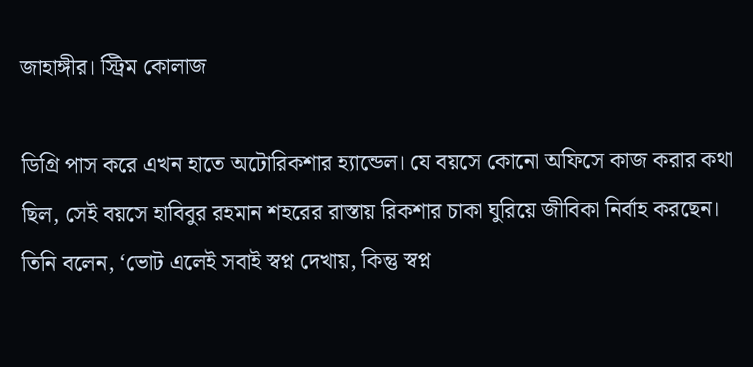জাহাঙ্গীর। স্ট্রিম কোলাজ

ডিগ্রি পাস করে এখন হাতে অটোরিকশার হ্যান্ডেল। যে বয়সে কোনো অফিসে কাজ করার কথা ছিল, সেই বয়সে হাবিবুর রহমান শহরের রাস্তায় রিকশার চাকা ঘুরিয়ে জীবিকা নির্বাহ করছেন। তিনি বলেন, ‘ভোট এলেই সবাই স্বপ্ন দেখায়, কিন্তু স্বপ্ন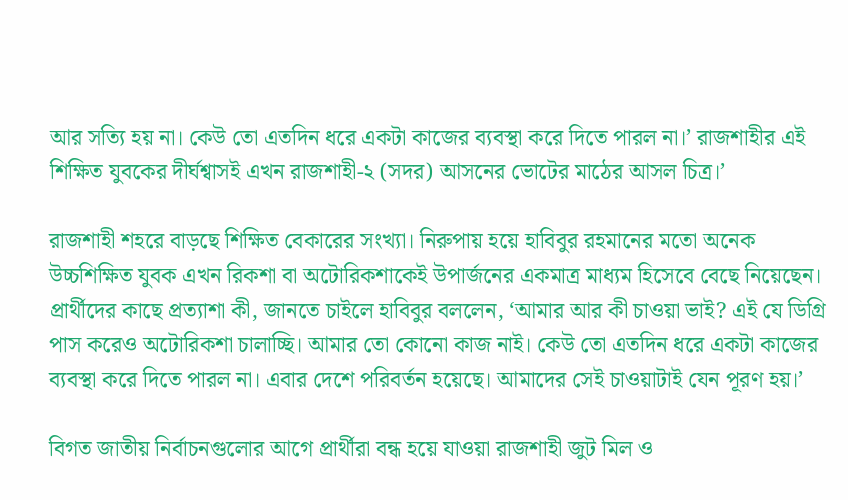আর সত্যি হয় না। কেউ তো এতদিন ধরে একটা কাজের ব্যবস্থা করে দিতে পারল না।’ রাজশাহীর এই শিক্ষিত যুবকের দীর্ঘশ্বাসই এখন রাজশাহী-২ (সদর) আসনের ভোটের মাঠের আসল চিত্র।’

রাজশাহী শহরে বাড়ছে শিক্ষিত বেকারের সংখ্যা। নিরুপায় হয়ে হাবিবুর রহমানের মতো অনেক উচ্চশিক্ষিত যুবক এখন রিকশা বা অটোরিকশাকেই উপার্জনের একমাত্র মাধ্যম হিসেবে বেছে নিয়েছেন। প্রার্থীদের কাছে প্রত্যাশা কী, জানতে চাইলে হাবিবুর বললেন, ‘আমার আর কী চাওয়া ভাই? এই যে ডিগ্রি পাস করেও অটোরিকশা চালাচ্ছি। আমার তো কোনো কাজ নাই। কেউ তো এতদিন ধরে একটা কাজের ব্যবস্থা করে দিতে পারল না। এবার দেশে পরিবর্তন হয়েছে। আমাদের সেই চাওয়াটাই যেন পূরণ হয়।’

বিগত জাতীয় নির্বাচনগুলোর আগে প্রার্থীরা বন্ধ হয়ে যাওয়া রাজশাহী জুট মিল ও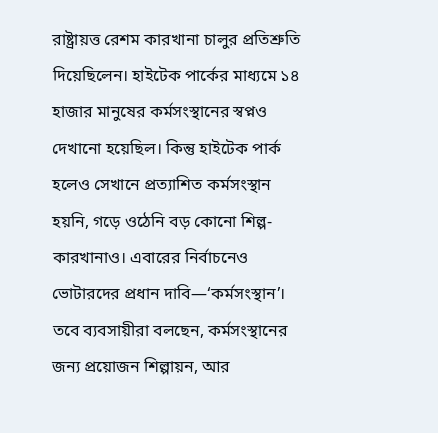রাষ্ট্রায়ত্ত রেশম কারখানা চালুর প্রতিশ্রুতি দিয়েছিলেন। হাইটেক পার্কের মাধ্যমে ১৪ হাজার মানুষের কর্মসংস্থানের স্বপ্নও দেখানো হয়েছিল। কিন্তু হাইটেক পার্ক হলেও সেখানে প্রত্যাশিত কর্মসংস্থান হয়নি, গড়ে ওঠেনি বড় কোনো শিল্প-কারখানাও। এবারের নির্বাচনেও ভোটারদের প্রধান দাবি—‘কর্মসংস্থান’। তবে ব্যবসায়ীরা বলছেন, কর্মসংস্থানের জন্য প্রয়োজন শিল্পায়ন, আর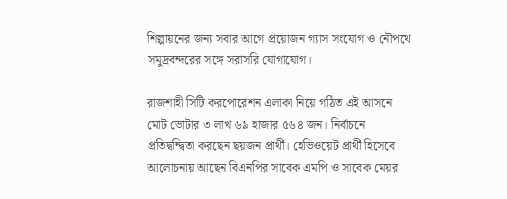শিল্পায়নের জন্য সবার আগে প্রয়োজন গ্যাস সংযোগ ও নৌপথে সমুদ্রবন্দরের সঙ্গে সরাসরি যোগাযোগ।

রাজশাহী সিটি করপোরেশন এলাকা নিয়ে গঠিত এই আসনে মোট ভোটার ৩ লাখ ৬৯ হাজার ৫৬৪ জন। নির্বাচনে প্রতিদ্বন্দ্বিতা করছেন ছয়জন প্রার্থী। হেভিওয়েট প্রার্থী হিসেবে আলোচনায় আছেন বিএনপির সাবেক এমপি ও সাবেক মেয়র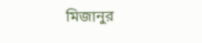মিজানুর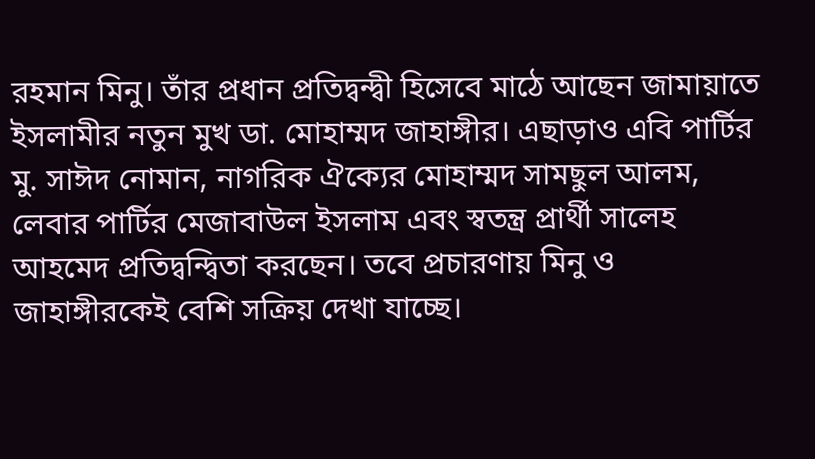রহমান মিনু। তাঁর প্রধান প্রতিদ্বন্দ্বী হিসেবে মাঠে আছেন জামায়াতে ইসলামীর নতুন মুখ ডা. মোহাম্মদ জাহাঙ্গীর। এছাড়াও এবি পার্টির মু. সাঈদ নোমান, নাগরিক ঐক্যের মোহাম্মদ সামছুল আলম, লেবার পার্টির মেজাবাউল ইসলাম এবং স্বতন্ত্র প্রার্থী সালেহ আহমেদ প্রতিদ্বন্দ্বিতা করছেন। তবে প্রচারণায় মিনু ও জাহাঙ্গীরকেই বেশি সক্রিয় দেখা যাচ্ছে।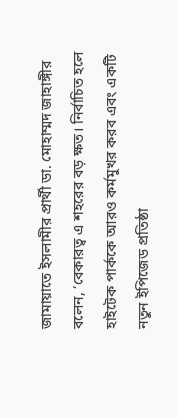জামায়াতে ইসলামীর প্রার্থী ডা. মোহাম্মদ জাহাঙ্গীর বলেন, ‘বেকারত্ব এ শহরের বড় ক্ষত। নির্বাচিত হলে হাইটেক পার্ককে আরও কর্মমুখর করব এবং একটি নতুন ইপিজেড প্রতিষ্ঠা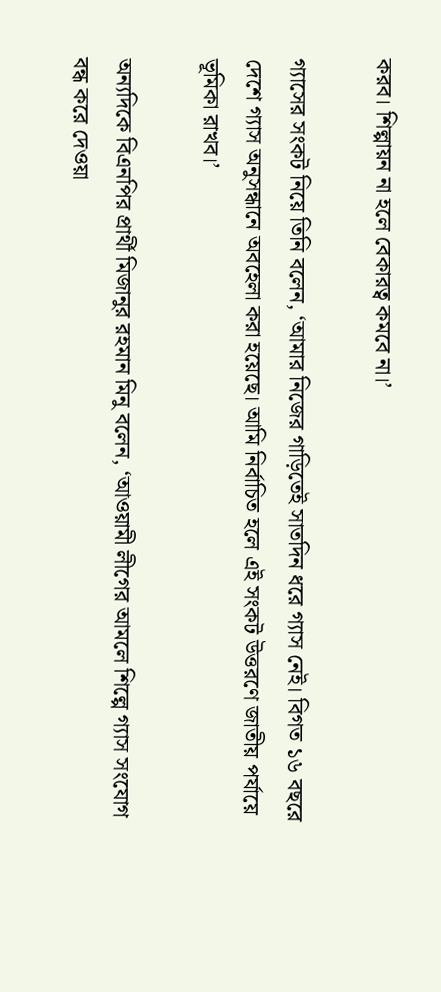করব। শিল্পায়ন না হলে বেকারত্ব কমবে না।’

গ্যাসের সংকট নিয়ে তিনি বলেন, ‘আমার নিজের গাড়িতেই সাতদিন ধরে গ্যাস নেই। বিগত ১৬ বছরে দেশে গ্যাস অনুসন্ধানে অবহেলা করা হয়েছে। আমি নির্বাচিত হলে এই সংকট উত্তরণে জাতীয় পর্যায়ে ভূমিকা রাখব।’

অন্যদিকে বিএনপির প্রার্থী মিজানুর রহমান মিনু বলেন, ‘আওয়ামী লীগের আমলে শিল্পে গ্যাস সংযোগ বন্ধ করে দেওয়া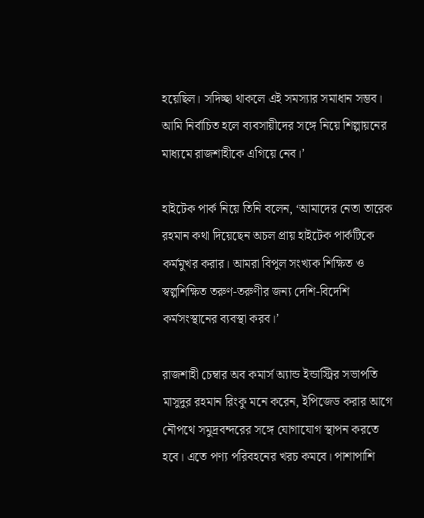হয়েছিল। সদিচ্ছা থাকলে এই সমস্যার সমাধান সম্ভব। আমি নির্বাচিত হলে ব্যবসায়ীদের সঙ্গে নিয়ে শিল্পায়নের মাধ্যমে রাজশাহীকে এগিয়ে নেব।’

হাইটেক পার্ক নিয়ে তিনি বলেন, ‘আমাদের নেতা তারেক রহমান কথা দিয়েছেন অচল প্রায় হাইটেক পার্কটিকে কর্মমুখর করার। আমরা বিপুল সংখ্যক শিক্ষিত ও স্বল্পশিক্ষিত তরুণ-তরুণীর জন্য দেশি-বিদেশি কর্মসংস্থানের ব্যবস্থা করব।’

রাজশাহী চেম্বার অব কমার্স অ্যান্ড ইন্ডাস্ট্রির সভাপতি মাসুদুর রহমান রিংকু মনে করেন, ইপিজেড করার আগে নৌপথে সমুদ্রবন্দরের সঙ্গে যোগাযোগ স্থাপন করতে হবে। এতে পণ্য পরিবহনের খরচ কমবে। পাশাপাশি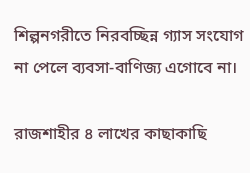শিল্পনগরীতে নিরবচ্ছিন্ন গ্যাস সংযোগ না পেলে ব্যবসা-বাণিজ্য এগোবে না।

রাজশাহীর ৪ লাখের কাছাকাছি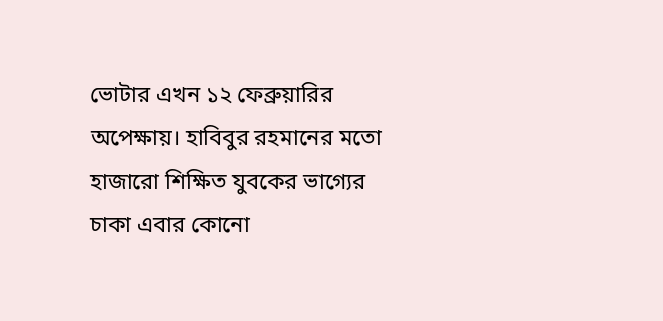ভোটার এখন ১২ ফেব্রুয়ারির অপেক্ষায়। হাবিবুর রহমানের মতো হাজারো শিক্ষিত যুবকের ভাগ্যের চাকা এবার কোনো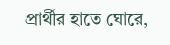প্রার্থীর হাতে ঘোরে,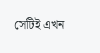সেটিই এখন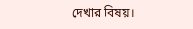দেখার বিষয়।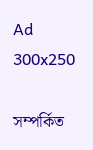Ad 300x250

সম্পর্কিত